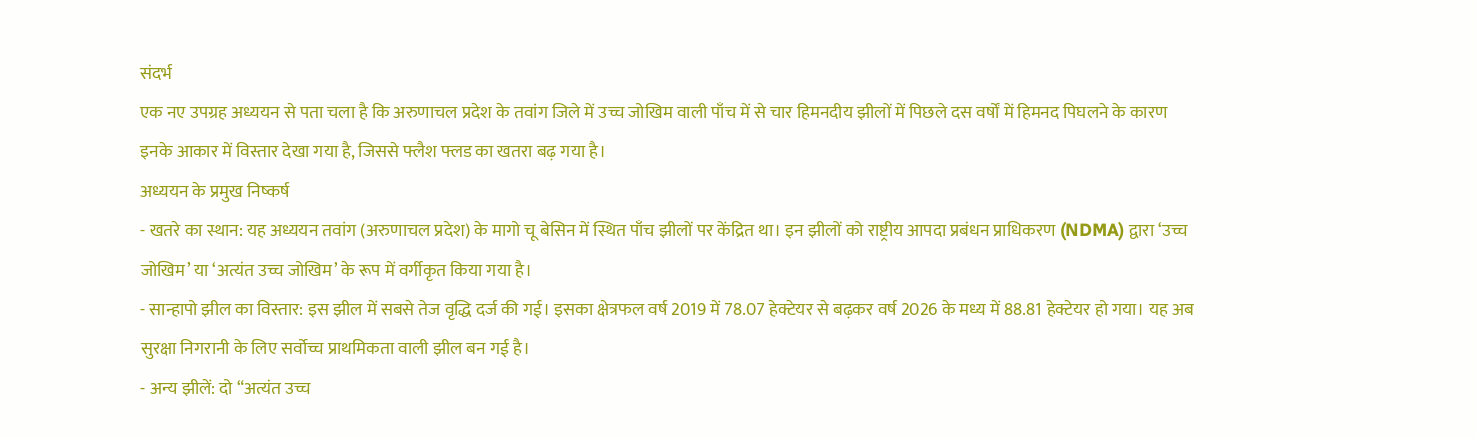संदर्भ
एक नए उपग्रह अध्ययन से पता चला है कि अरुणाचल प्रदेश के तवांग जिले में उच्च जोखिम वाली पाँच में से चार हिमनदीय झीलों में पिछले दस वर्षों में हिमनद पिघलने के कारण इनके आकार में विस्तार देखा गया है, जिससे फ्लैश फ्लड का खतरा बढ़ गया है।
अध्ययन के प्रमुख निष्कर्ष
- खतरे का स्थान: यह अध्ययन तवांग (अरुणाचल प्रदेश) के मागो चू बेसिन में स्थित पाँच झीलों पर केंद्रित था। इन झीलों को राष्ट्रीय आपदा प्रबंधन प्राधिकरण (NDMA) द्वारा ‘उच्च जोखिम’ या ‘अत्यंत उच्च जोखिम’ के रूप में वर्गीकृत किया गया है।
- सान्हापो झील का विस्तार: इस झील में सबसे तेज वृद्धि दर्ज की गई। इसका क्षेत्रफल वर्ष 2019 में 78.07 हेक्टेयर से बढ़कर वर्ष 2026 के मध्य में 88.81 हेक्टेयर हो गया। यह अब सुरक्षा निगरानी के लिए सर्वोच्च प्राथमिकता वाली झील बन गई है।
- अन्य झीलें: दो “अत्यंत उच्च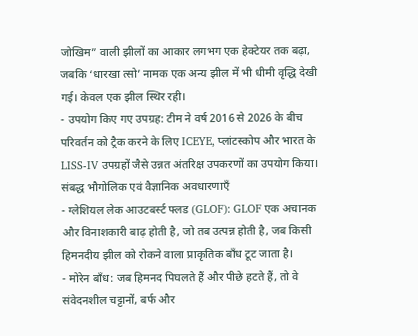जोखिम” वाली झीलों का आकार लगभग एक हेक्टेयर तक बढ़ा, जबकि ‘धारखा त्सो’ नामक एक अन्य झील में भी धीमी वृद्धि देखी गई। केवल एक झील स्थिर रही।
- उपयोग किए गए उपग्रह: टीम ने वर्ष 2016 से 2026 के बीच परिवर्तन को ट्रैक करने के लिए ICEYE, प्लांटस्कोप और भारत के LISS-IV उपग्रहों जैसे उन्नत अंतरिक्ष उपकरणों का उपयोग किया।
संबद्ध भौगोलिक एवं वैज्ञानिक अवधारणाएँ
- ग्लेशियल लेक आउटबर्स्ट फ्लड (GLOF): GLOF एक अचानक और विनाशकारी बाढ़ होती है, जो तब उत्पन्न होती है, जब किसी हिमनदीय झील को रोकने वाला प्राकृतिक बाँध टूट जाता है।
- मोरेन बाँध: जब हिमनद पिघलते हैं और पीछे हटते हैं, तो वे संवेदनशील चट्टानों, बर्फ और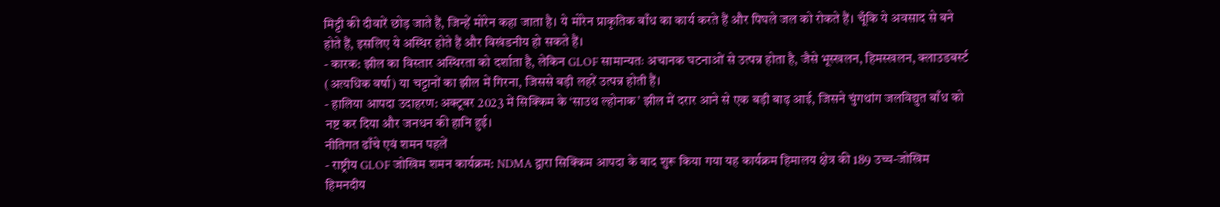मिट्टी की दीवारें छोड़ जाते हैं, जिन्हें मोरेन कहा जाता है। ये मोरेन प्राकृतिक बाँध का कार्य करते हैं और पिघले जल को रोकते हैं। चूँकि ये अवसाद से बने होते हैं, इसलिए ये अस्थिर होते हैं और विखंडनीय हो सकते हैं।
- कारक: झील का विस्तार अस्थिरता को दर्शाता है, लेकिन GLOF सामान्यतः अचानक घटनाओं से उत्पन्न होता है, जैसे भूस्खलन, हिमस्खलन, क्लाउडबर्स्ट (अत्यधिक वर्षा) या चट्टानों का झील में गिरना, जिससे बड़ी लहरें उत्पन्न होती हैं।
- हालिया आपदा उदाहरण: अक्टूबर 2023 में सिक्किम के ‘साउथ ल्होनाक’ झील में दरार आने से एक बड़ी बाढ़ आई, जिसने चुंगथांग जलविद्युत बाँध को नष्ट कर दिया और जनधन की हानि हुई।
नीतिगत ढाँचे एवं शमन पहलें
- राष्ट्रीय GLOF जोखिम शमन कार्यक्रम: NDMA द्वारा सिक्किम आपदा के बाद शुरू किया गया यह कार्यक्रम हिमालय क्षेत्र की 189 उच्च-जोखिम हिमनदीय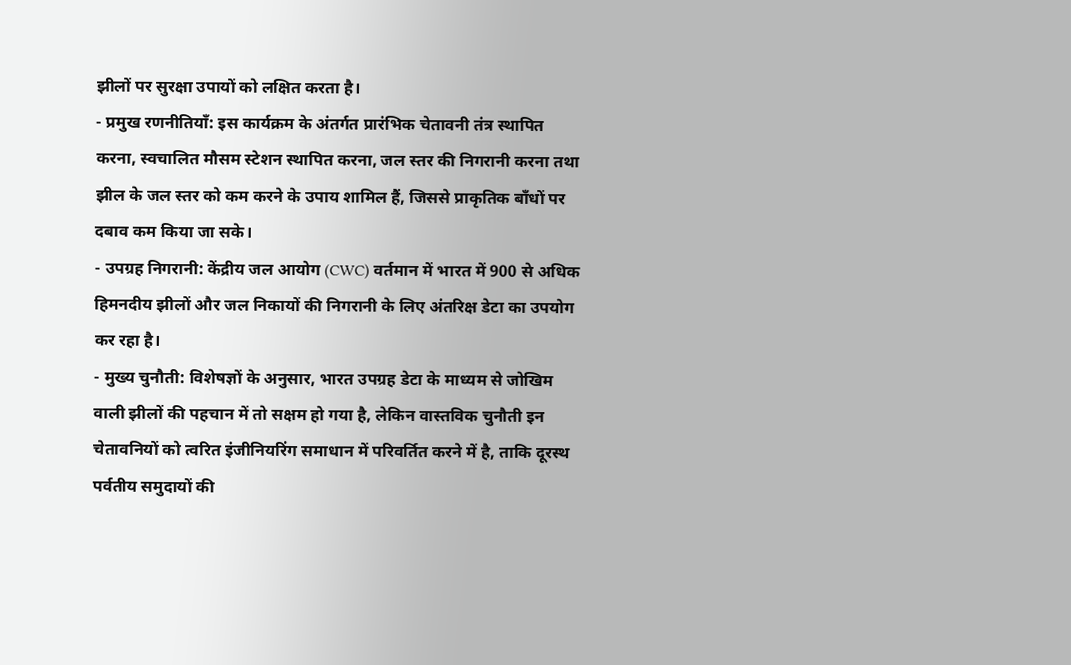झीलों पर सुरक्षा उपायों को लक्षित करता है।
- प्रमुख रणनीतियाँ: इस कार्यक्रम के अंतर्गत प्रारंभिक चेतावनी तंत्र स्थापित करना, स्वचालित मौसम स्टेशन स्थापित करना, जल स्तर की निगरानी करना तथा झील के जल स्तर को कम करने के उपाय शामिल हैं, जिससे प्राकृतिक बाँधों पर दबाव कम किया जा सके।
- उपग्रह निगरानी: केंद्रीय जल आयोग (CWC) वर्तमान में भारत में 900 से अधिक हिमनदीय झीलों और जल निकायों की निगरानी के लिए अंतरिक्ष डेटा का उपयोग कर रहा है।
- मुख्य चुनौती: विशेषज्ञों के अनुसार, भारत उपग्रह डेटा के माध्यम से जोखिम वाली झीलों की पहचान में तो सक्षम हो गया है, लेकिन वास्तविक चुनौती इन चेतावनियों को त्वरित इंजीनियरिंग समाधान में परिवर्तित करने में है, ताकि दूरस्थ पर्वतीय समुदायों की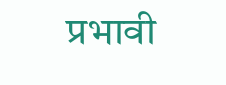प्रभावी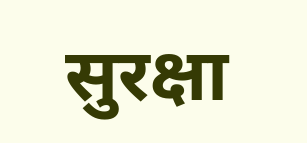सुरक्षा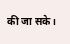की जा सके।